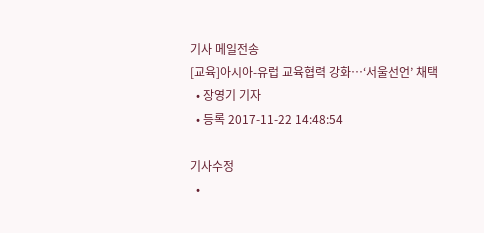기사 메일전송
[교육]아시아-유럽 교육협력 강화…‘서울선언’ 채택
  • 장영기 기자
  • 등록 2017-11-22 14:48:54

기사수정
  •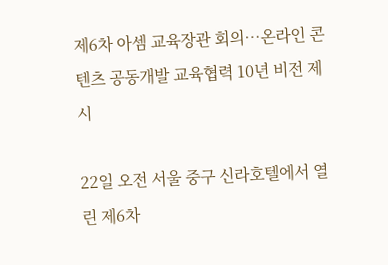제6차 아셈 교육장관 회의…온라인 콘텐츠 공동개발 교육협력 10년 비전 제시

22일 오전 서울 중구 신라호텔에서 열린 제6차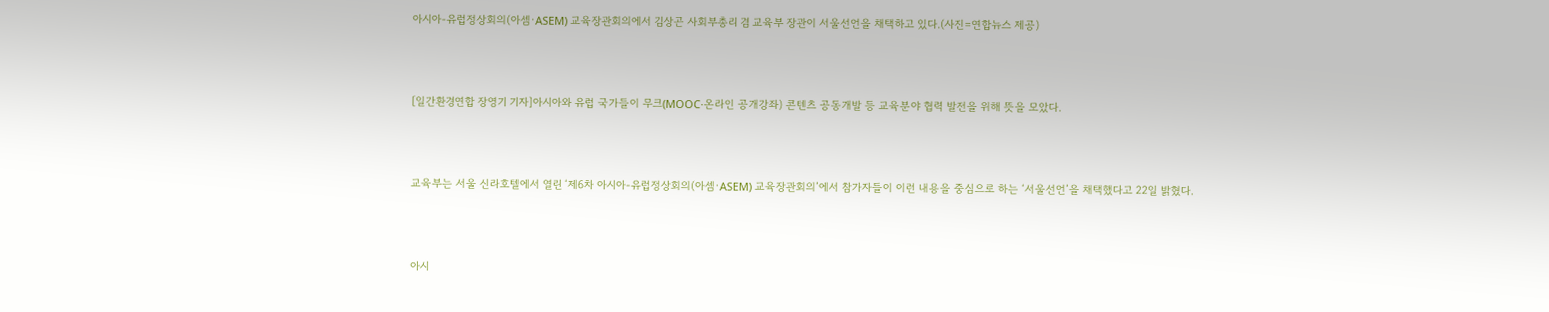아시아-유럽정상회의(아셈·ASEM) 교육장관회의에서 김상곤 사회부총리 겸 교육부 장관이 서울선언을 채택하고 있다.(사진=연합뉴스 제공)



[일간환경연합 장영기 기자]아시아와 유럽 국가들이 무크(MOOC·온라인 공개강좌) 콘텐츠 공동개발 등 교육분야 협력 발전을 위해 뜻을 모았다.



교육부는 서울 신라호텔에서 열린 ‘제6차 아시아-유럽정상회의(아셈·ASEM) 교육장관회의’에서 참가자들이 이런 내용을 중심으로 하는 ‘서울선언’을 채택했다고 22일 밝혔다.



아시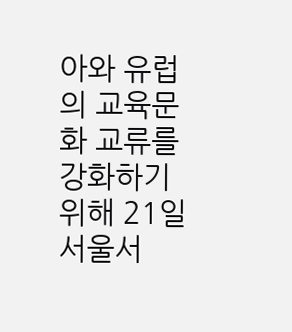아와 유럽의 교육문화 교류를 강화하기 위해 21일 서울서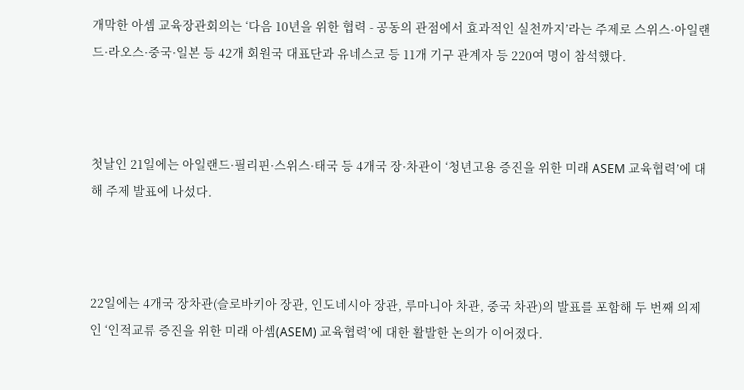개막한 아셈 교육장관회의는 ‘다음 10년을 위한 협력 - 공동의 관점에서 효과적인 실천까지’라는 주제로 스위스·아일랜드·라오스·중국·일본 등 42개 회원국 대표단과 유네스코 등 11개 기구 관계자 등 220여 명이 참석했다.



첫날인 21일에는 아일랜드·필리핀·스위스·태국 등 4개국 장·차관이 ‘청년고용 증진을 위한 미래 ASEM 교육협력’에 대해 주제 발표에 나섰다.



22일에는 4개국 장차관(슬로바키아 장관, 인도네시아 장관, 루마니아 차관, 중국 차관)의 발표를 포함해 두 번째 의제인 ‘인적교류 증진을 위한 미래 아셈(ASEM) 교육협력’에 대한 활발한 논의가 이어졌다.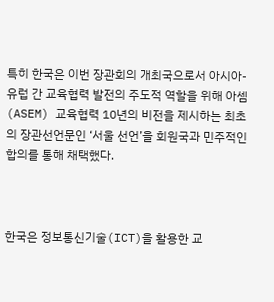특히 한국은 이번 장관회의 개최국으로서 아시아-유럽 간 교육협력 발전의 주도적 역할을 위해 아셈(ASEM) 교육협력 10년의 비전을 제시하는 최초의 장관선언문인 ‘서울 선언’을 회원국과 민주적인 합의를 통해 채택했다.



한국은 정보통신기술(ICT)을 활용한 교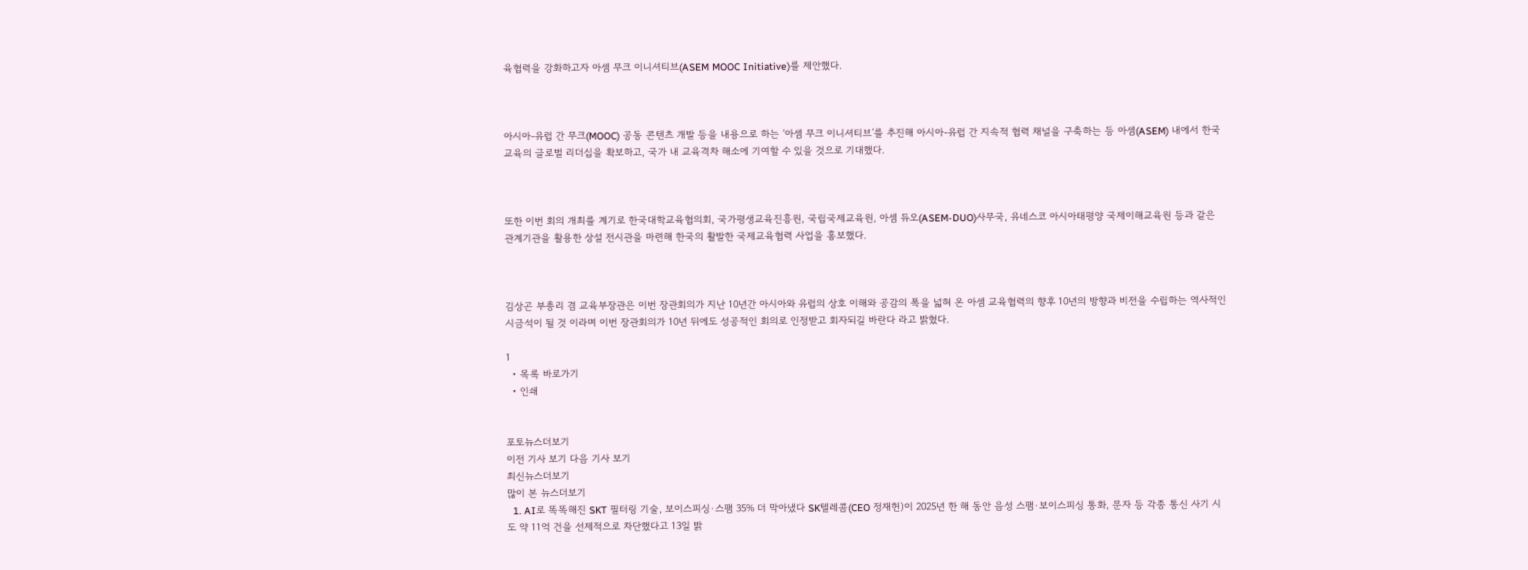육협력을 강화하고자 아셈 무크 이니셔티브(ASEM MOOC Initiative)를 제안했다.



아시아-유럽 간 무크(MOOC) 공동 콘텐츠 개발 등을 내용으로 하는 ‘아셈 무크 이니셔티브’를 추진해 아시아-유럽 간 지속적 협력 채널을 구축하는 등 아셈(ASEM) 내에서 한국 교육의 글로벌 리더십을 확보하고, 국가 내 교육격차 해소에 기여할 수 있을 것으로 기대했다.



또한 이번 회의 개최를 계기로 한국대학교육협의회, 국가평생교육진흥원, 국립국제교육원, 아셈 듀오(ASEM-DUO)사무국, 유네스코 아시아태평양 국제이해교육원 등과 같은 관계기관을 활용한 상설 전시관을 마련해 한국의 활발한 국제교육협력 사업을 홍보했다.



김상곤 부총리 겸 교육부장관은 이번 장관회의가 지난 10년간 아시아와 유럽의 상호 이해와 공감의 폭을 넓혀 온 아셈 교육협력의 향후 10년의 방향과 비전을 수립하는 역사적인 시금석이 될 것 이라며 이번 장관회의가 10년 뒤에도 성공적인 회의로 인정받고 회자되길 바란다 라고 밝혔다.

1
  • 목록 바로가기
  • 인쇄


포토뉴스더보기
이전 기사 보기 다음 기사 보기
최신뉴스더보기
많이 본 뉴스더보기
  1. AI로 똑똑해진 SKT 필터링 기술, 보이스피싱·스팸 35% 더 막아냈다 SK텔레콤(CEO 정재헌)이 2025년 한 해 동안 음성 스팸·보이스피싱 통화, 문자 등 각종 통신 사기 시도 약 11억 건을 선제적으로 차단했다고 13일 밝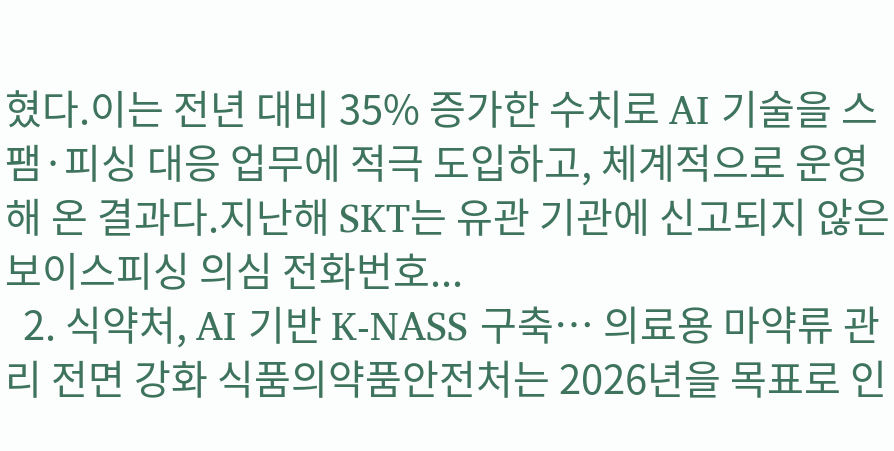혔다.이는 전년 대비 35% 증가한 수치로 AI 기술을 스팸·피싱 대응 업무에 적극 도입하고, 체계적으로 운영해 온 결과다.지난해 SKT는 유관 기관에 신고되지 않은 보이스피싱 의심 전화번호...
  2. 식약처, AI 기반 K-NASS 구축… 의료용 마약류 관리 전면 강화 식품의약품안전처는 2026년을 목표로 인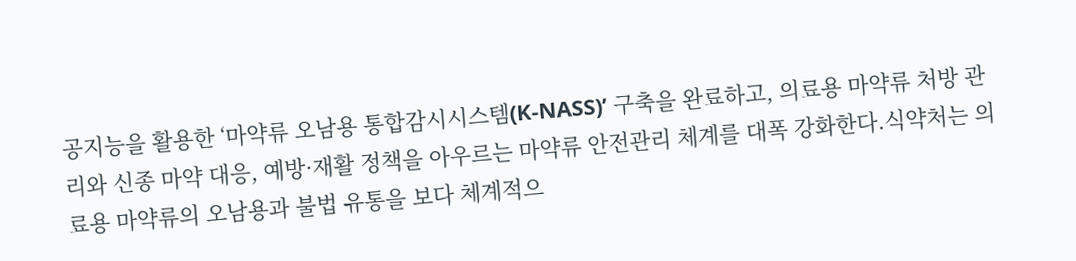공지능을 활용한 ‘마약류 오남용 통합감시시스템(K-NASS)’ 구축을 완료하고, 의료용 마약류 처방 관리와 신종 마약 대응, 예방·재활 정책을 아우르는 마약류 안전관리 체계를 대폭 강화한다.식약처는 의료용 마약류의 오남용과 불법 유통을 보다 체계적으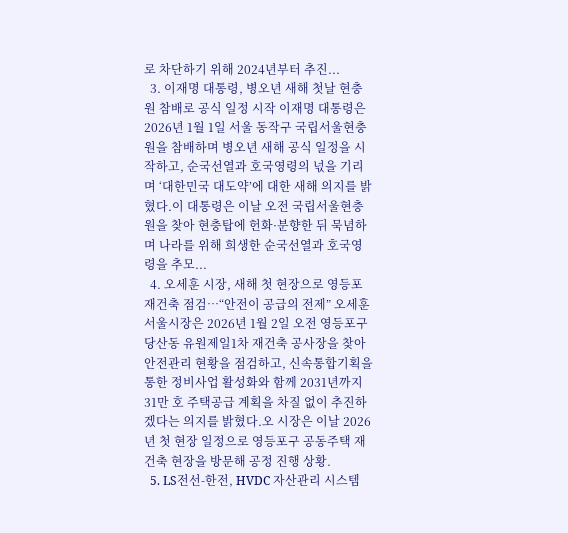로 차단하기 위해 2024년부터 추진...
  3. 이재명 대통령, 병오년 새해 첫날 현충원 참배로 공식 일정 시작 이재명 대통령은 2026년 1월 1일 서울 동작구 국립서울현충원을 참배하며 병오년 새해 공식 일정을 시작하고, 순국선열과 호국영령의 넋을 기리며 ‘대한민국 대도약’에 대한 새해 의지를 밝혔다.이 대통령은 이날 오전 국립서울현충원을 찾아 현충탑에 헌화·분향한 뒤 묵념하며 나라를 위해 희생한 순국선열과 호국영령을 추모...
  4. 오세훈 시장, 새해 첫 현장으로 영등포 재건축 점검…“안전이 공급의 전제” 오세훈 서울시장은 2026년 1월 2일 오전 영등포구 당산동 유원제일1차 재건축 공사장을 찾아 안전관리 현황을 점검하고, 신속통합기획을 통한 정비사업 활성화와 함께 2031년까지 31만 호 주택공급 계획을 차질 없이 추진하겠다는 의지를 밝혔다.오 시장은 이날 2026년 첫 현장 일정으로 영등포구 공동주택 재건축 현장을 방문해 공정 진행 상황.
  5. LS전선-한전, HVDC 자산관리 시스템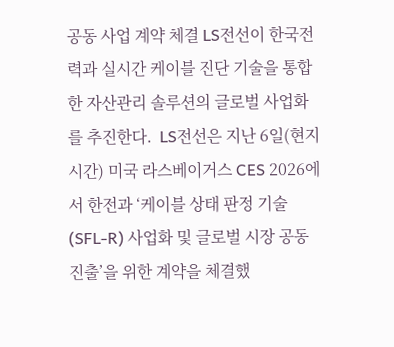공동 사업 계약 체결 LS전선이 한국전력과 실시간 케이블 진단 기술을 통합한 자산관리 솔루션의 글로벌 사업화를 추진한다.  LS전선은 지난 6일(현지시간) 미국 라스베이거스 CES 2026에서 한전과 ‘케이블 상태 판정 기술(SFL-R) 사업화 및 글로벌 시장 공동 진출’을 위한 계약을 체결했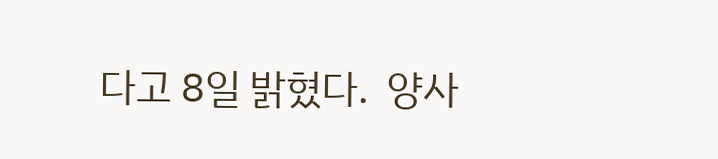다고 8일 밝혔다.  양사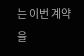는 이번 계약을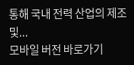통해 국내 전력 산업의 제조 및...
모바일 버전 바로가기